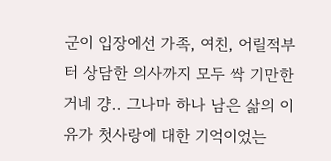군이 입장에선 가족, 여친, 어릴적부터 상담한 의사까지 모두 싹 기만한거네 걍.. 그나마 하나 남은 삶의 이유가 첫사랑에 대한 기억이었는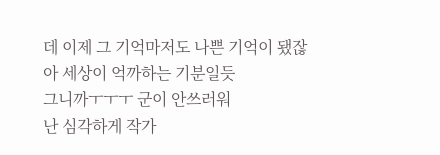데 이제 그 기억마저도 나쁜 기억이 됐잖아 세상이 억까하는 기분일듯
그니까ㅜㅜㅜ 군이 안쓰러워
난 심각하게 작가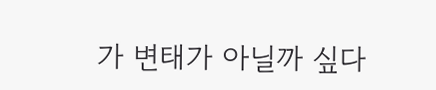가 변태가 아닐까 싶다